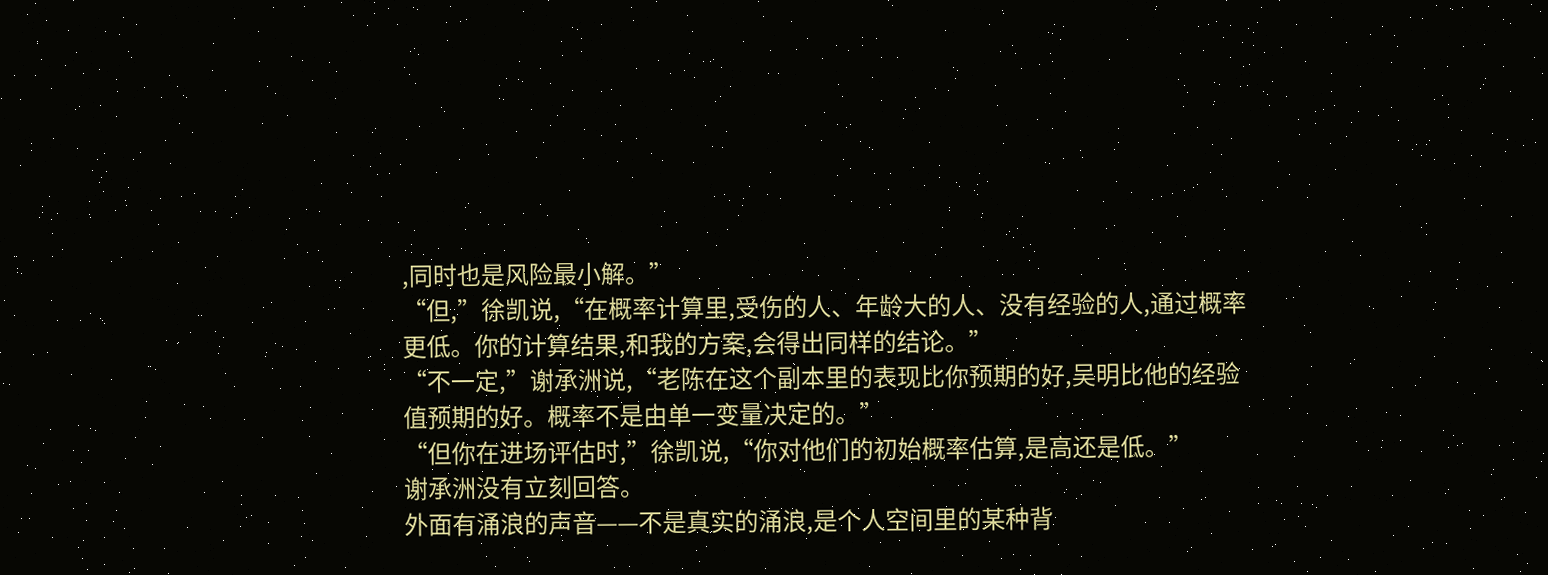,同时也是风险最小解。”
“但,”徐凯说,“在概率计算里,受伤的人、年龄大的人、没有经验的人,通过概率更低。你的计算结果,和我的方案,会得出同样的结论。”
“不一定,”谢承洲说,“老陈在这个副本里的表现比你预期的好,吴明比他的经验值预期的好。概率不是由单一变量决定的。”
“但你在进场评估时,”徐凯说,“你对他们的初始概率估算,是高还是低。”
谢承洲没有立刻回答。
外面有涌浪的声音——不是真实的涌浪,是个人空间里的某种背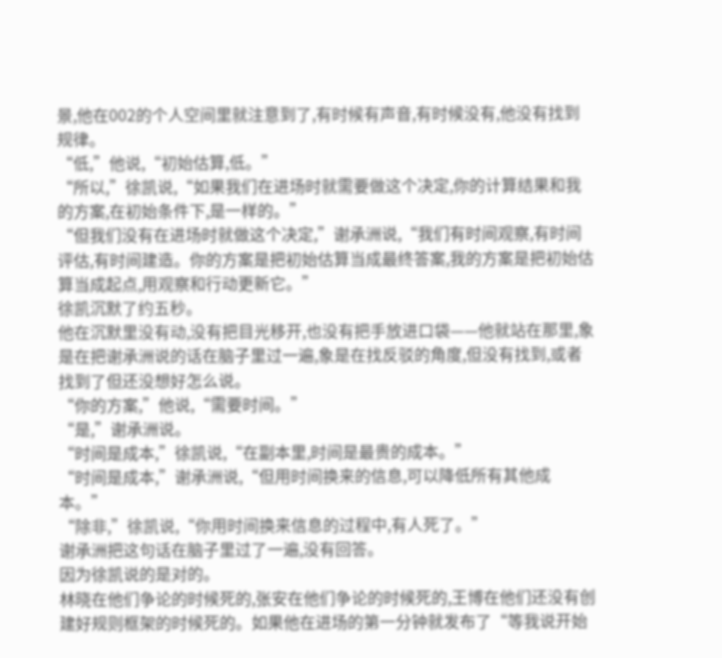景,他在002的个人空间里就注意到了,有时候有声音,有时候没有,他没有找到规律。
“低,”他说,“初始估算,低。”
“所以,”徐凯说,“如果我们在进场时就需要做这个决定,你的计算结果和我的方案,在初始条件下,是一样的。”
“但我们没有在进场时就做这个决定,”谢承洲说,“我们有时间观察,有时间评估,有时间建造。你的方案是把初始估算当成最终答案,我的方案是把初始估算当成起点,用观察和行动更新它。”
徐凯沉默了约五秒。
他在沉默里没有动,没有把目光移开,也没有把手放进口袋——他就站在那里,象是在把谢承洲说的话在脑子里过一遍,象是在找反驳的角度,但没有找到,或者找到了但还没想好怎么说。
“你的方案,”他说,“需要时间。”
“是,”谢承洲说。
“时间是成本,”徐凯说,“在副本里,时间是最贵的成本。”
“时间是成本,”谢承洲说,“但用时间换来的信息,可以降低所有其他成本。”
“除非,”徐凯说,“你用时间换来信息的过程中,有人死了。”
谢承洲把这句话在脑子里过了一遍,没有回答。
因为徐凯说的是对的。
林晓在他们争论的时候死的,张安在他们争论的时候死的,王博在他们还没有创建好规则框架的时候死的。如果他在进场的第一分钟就发布了“等我说开始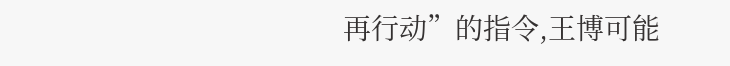再行动”的指令,王博可能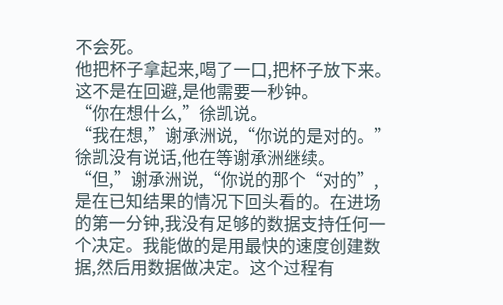不会死。
他把杯子拿起来,喝了一口,把杯子放下来。
这不是在回避,是他需要一秒钟。
“你在想什么,”徐凯说。
“我在想,”谢承洲说,“你说的是对的。”
徐凯没有说话,他在等谢承洲继续。
“但,”谢承洲说,“你说的那个“对的”,是在已知结果的情况下回头看的。在进场的第一分钟,我没有足够的数据支持任何一个决定。我能做的是用最快的速度创建数据,然后用数据做决定。这个过程有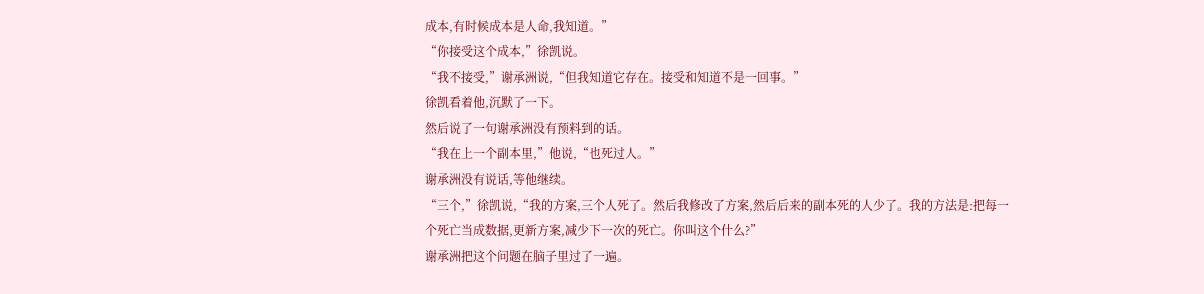成本,有时候成本是人命,我知道。”
“你接受这个成本,”徐凯说。
“我不接受,”谢承洲说,“但我知道它存在。接受和知道不是一回事。”
徐凯看着他,沉默了一下。
然后说了一句谢承洲没有预料到的话。
“我在上一个副本里,”他说,“也死过人。”
谢承洲没有说话,等他继续。
“三个,”徐凯说,“我的方案,三个人死了。然后我修改了方案,然后后来的副本死的人少了。我的方法是:把每一个死亡当成数据,更新方案,减少下一次的死亡。你叫这个什么?”
谢承洲把这个问题在脑子里过了一遍。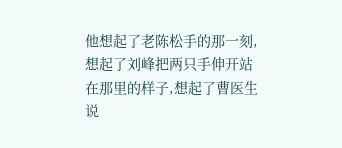他想起了老陈松手的那一刻,想起了刘峰把两只手伸开站在那里的样子,想起了曹医生说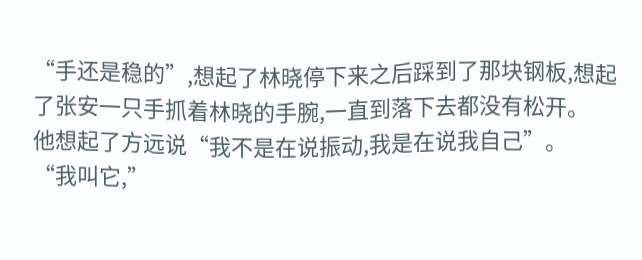“手还是稳的”,想起了林晓停下来之后踩到了那块钢板,想起了张安一只手抓着林晓的手腕,一直到落下去都没有松开。
他想起了方远说“我不是在说振动,我是在说我自己”。
“我叫它,”